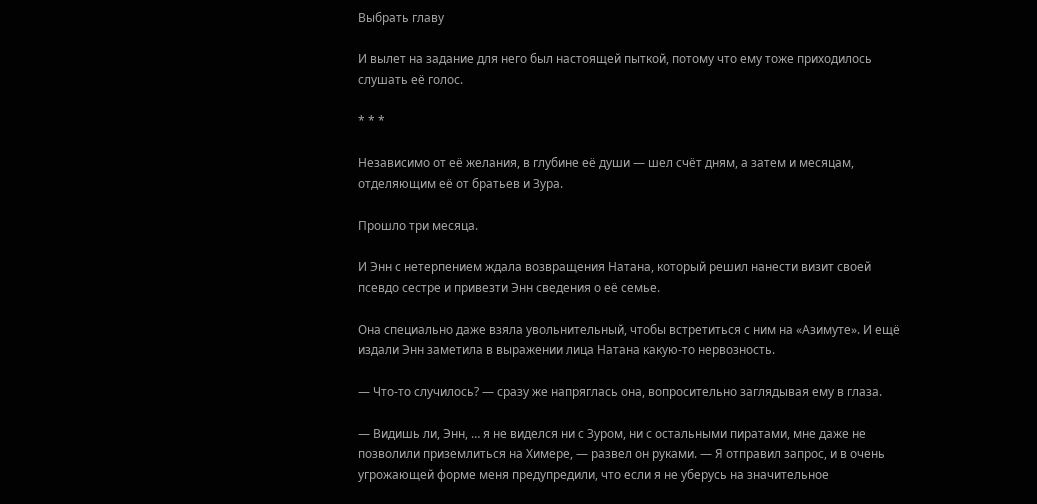Выбрать главу

И вылет на задание для него был настоящей пыткой, потому что ему тоже приходилось слушать её голос.

* * *

Независимо от её желания, в глубине её души — шел счёт дням, а затем и месяцам, отделяющим её от братьев и Зура.

Прошло три месяца.

И Энн с нетерпением ждала возвращения Натана, который решил нанести визит своей псевдо сестре и привезти Энн сведения о её семье.

Она специально даже взяла увольнительный, чтобы встретиться с ним на «Азимуте». И ещё издали Энн заметила в выражении лица Натана какую-то нервозность.

— Что-то случилось? — сразу же напряглась она, вопросительно заглядывая ему в глаза.

— Видишь ли, Энн, … я не виделся ни с Зуром, ни с остальными пиратами, мне даже не позволили приземлиться на Химере, — развел он руками. — Я отправил запрос, и в очень угрожающей форме меня предупредили, что если я не уберусь на значительное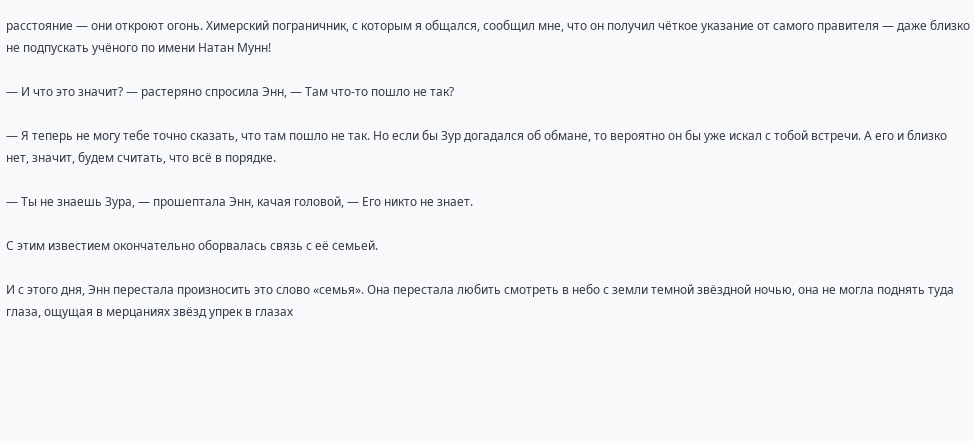расстояние — они откроют огонь. Химерский пограничник, с которым я общался, сообщил мне, что он получил чёткое указание от самого правителя — даже близко не подпускать учёного по имени Натан Мунн!

— И что это значит? — растеряно спросила Энн, — Там что-то пошло не так?

— Я теперь не могу тебе точно сказать, что там пошло не так. Но если бы Зур догадался об обмане, то вероятно он бы уже искал с тобой встречи. А его и близко нет, значит, будем считать, что всё в порядке.

— Ты не знаешь Зура, — прошептала Энн, качая головой, — Его никто не знает.

С этим известием окончательно оборвалась связь с её семьей.

И с этого дня, Энн перестала произносить это слово «семья». Она перестала любить смотреть в небо с земли темной звёздной ночью, она не могла поднять туда глаза, ощущая в мерцаниях звёзд упрек в глазах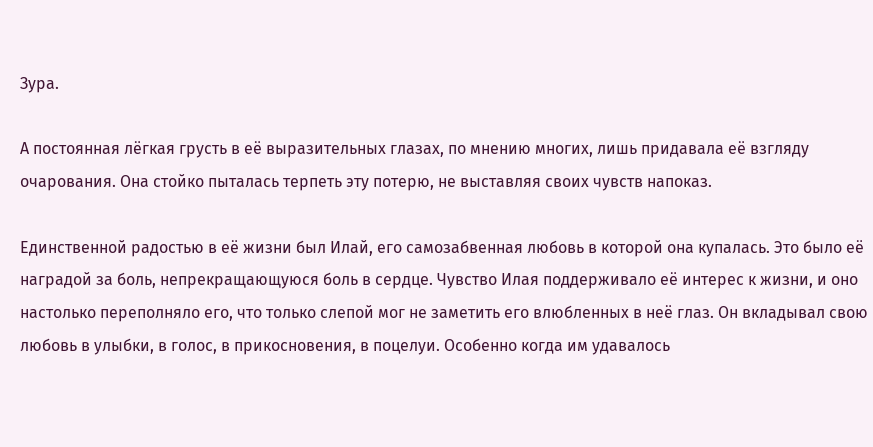Зура.

А постоянная лёгкая грусть в её выразительных глазах, по мнению многих, лишь придавала её взгляду очарования. Она стойко пыталась терпеть эту потерю, не выставляя своих чувств напоказ.

Единственной радостью в её жизни был Илай, его самозабвенная любовь в которой она купалась. Это было её наградой за боль, непрекращающуюся боль в сердце. Чувство Илая поддерживало её интерес к жизни, и оно настолько переполняло его, что только слепой мог не заметить его влюбленных в неё глаз. Он вкладывал свою любовь в улыбки, в голос, в прикосновения, в поцелуи. Особенно когда им удавалось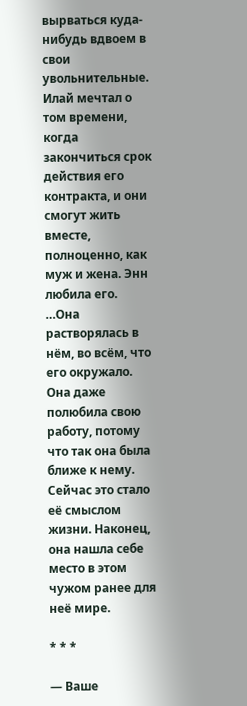вырваться куда-нибудь вдвоем в свои увольнительные. Илай мечтал о том времени, когда закончиться срок действия его контракта, и они смогут жить вместе, полноценно, как муж и жена. Энн любила его. …Она растворялась в нём, во всём, что его окружало. Она даже полюбила свою работу, потому что так она была ближе к нему. Сейчас это стало её смыслом жизни. Наконец, она нашла себе место в этом чужом ранее для неё мире.

* * *

— Ваше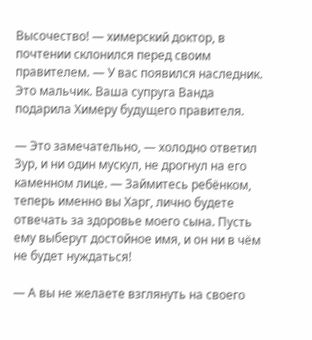Высочество! — химерский доктор, в почтении склонился перед своим правителем. — У вас появился наследник. Это мальчик. Ваша супруга Ванда подарила Химеру будущего правителя.

— Это замечательно, — холодно ответил Зур, и ни один мускул, не дрогнул на его каменном лице. — Займитесь ребёнком, теперь именно вы Харг, лично будете отвечать за здоровье моего сына. Пусть ему выберут достойное имя, и он ни в чём не будет нуждаться!

— А вы не желаете взглянуть на своего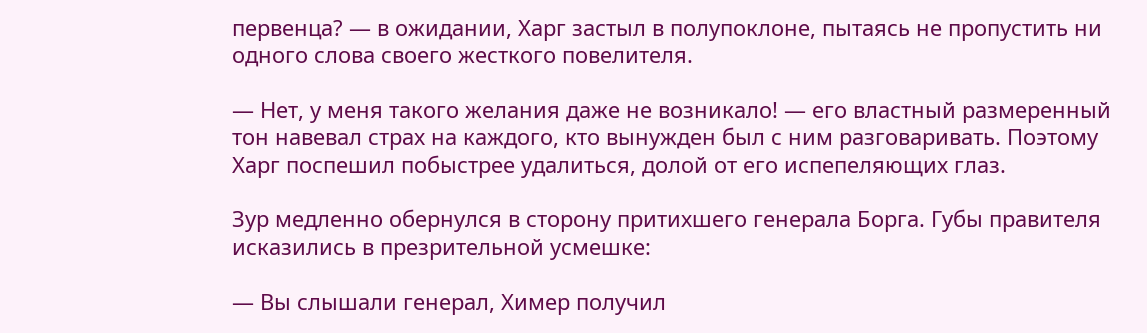первенца? — в ожидании, Харг застыл в полупоклоне, пытаясь не пропустить ни одного слова своего жесткого повелителя.

— Нет, у меня такого желания даже не возникало! — его властный размеренный тон навевал страх на каждого, кто вынужден был с ним разговаривать. Поэтому Харг поспешил побыстрее удалиться, долой от его испепеляющих глаз.

Зур медленно обернулся в сторону притихшего генерала Борга. Губы правителя исказились в презрительной усмешке:

— Вы слышали генерал, Химер получил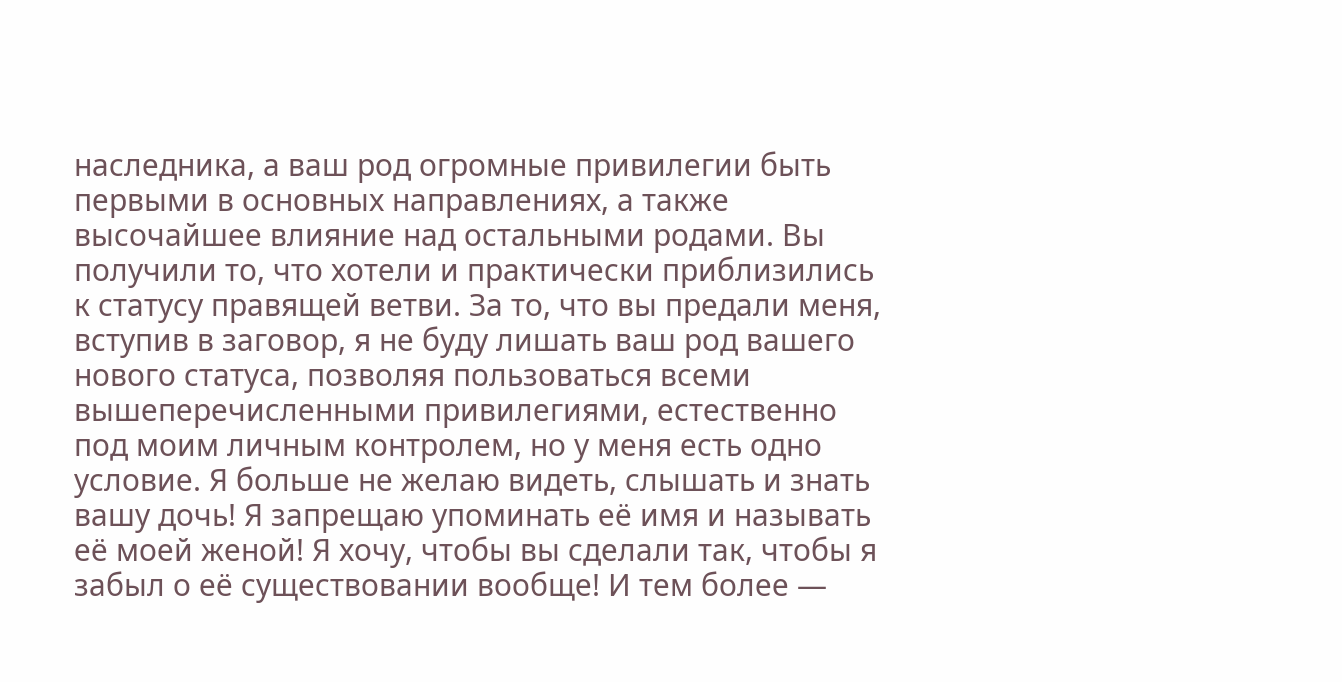наследника, а ваш род огромные привилегии быть первыми в основных направлениях, а также высочайшее влияние над остальными родами. Вы получили то, что хотели и практически приблизились к статусу правящей ветви. За то, что вы предали меня, вступив в заговор, я не буду лишать ваш род вашего нового статуса, позволяя пользоваться всеми вышеперечисленными привилегиями, естественно под моим личным контролем, но у меня есть одно условие. Я больше не желаю видеть, слышать и знать вашу дочь! Я запрещаю упоминать её имя и называть её моей женой! Я хочу, чтобы вы сделали так, чтобы я забыл о её существовании вообще! И тем более —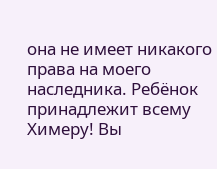она не имеет никакого права на моего наследника. Ребёнок принадлежит всему Химеру! Вы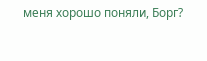меня хорошо поняли, Борг?